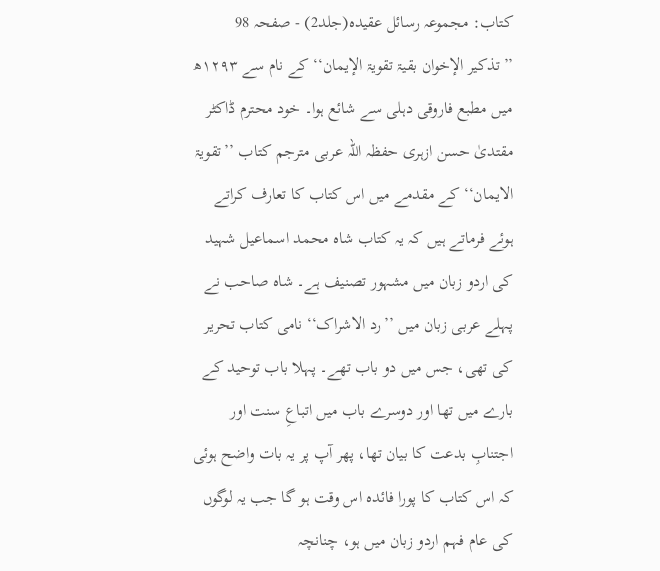کتاب: مجموعہ رسائل عقیدہ(جلد2) - صفحہ 98
’’تذکیر الإخوان بقیۃ تقویۃ الإیمان‘‘ کے نام سے ۱۲۹۳ھ میں مطبع فاروقی دہلی سے شائع ہوا۔ خود محترم ڈاکٹر مقتدیٰ حسن ازہری حفظہ اللہ عربی مترجم کتاب ’’تقویۃ الایمان‘‘ کے مقدمے میں اس کتاب کا تعارف کراتے ہوئے فرماتے ہیں کہ یہ کتاب شاہ محمد اسماعیل شہید کی اردو زبان میں مشہور تصنیف ہے۔ شاہ صاحب نے پہلے عربی زبان میں ’’رد الاشراک‘‘ نامی کتاب تحریر کی تھی، جس میں دو باب تھے۔ پہلا باب توحید کے بارے میں تھا اور دوسرے باب میں اتباعِ سنت اور اجتنابِ بدعت کا بیان تھا، پھر آپ پر یہ بات واضح ہوئی کہ اس کتاب کا پورا فائدہ اس وقت ہو گا جب یہ لوگوں کی عام فہم اردو زبان میں ہو، چنانچہ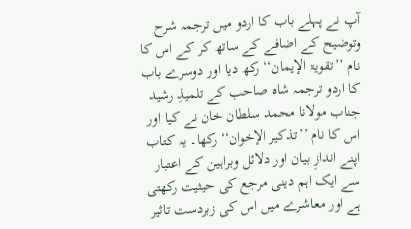آپ نے پہلے باب کا اردو میں ترجمہ شرح وتوضیح کے اضافے کے ساتھ کر کے اس کا نام ’’تقویۃ الإیمان‘‘ رکھ دیا اور دوسرے باب کا اردو ترجمہ شاہ صاحب کے تلمیذِ رشید جناب مولانا محمد سلطان خان نے کیا اور اس کا نام ’’تذکیر الإخوان‘‘ رکھا۔ یہ کتاب اپنے اندازِ بیان اور دلائل وبراہین کے اعتبار سے ایک اہم دینی مرجع کی حیثیت رکھتی ہے اور معاشرے میں اس کی زبردست تاثیر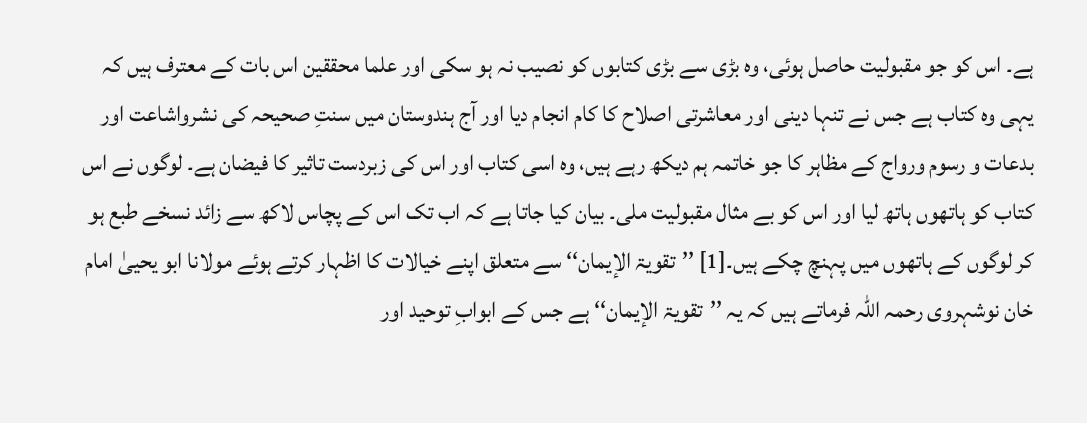ہے۔ اس کو جو مقبولیت حاصل ہوئی، وہ بڑی سے بڑی کتابوں کو نصیب نہ ہو سکی اور علما محققین اس بات کے معترف ہیں کہ یہی وہ کتاب ہے جس نے تنہا دینی اور معاشرتی اصلاح کا کام انجام دیا اور آج ہندوستان میں سنتِ صحیحہ کی نشرواشاعت اور بدعات و رسوم ورواج کے مظاہر کا جو خاتمہ ہم دیکھ رہے ہیں، وہ اسی کتاب اور اس کی زبردست تاثیر کا فیضان ہے۔ لوگوں نے اس کتاب کو ہاتھوں ہاتھ لیا اور اس کو بے مثال مقبولیت ملی۔ بیان کیا جاتا ہے کہ اب تک اس کے پچاس لاکھ سے زائد نسخے طبع ہو کر لوگوں کے ہاتھوں میں پہنچ چکے ہیں۔[1] ’’تقویۃ الإیمان‘‘ سے متعلق اپنے خیالات کا اظہار کرتے ہوئے مولانا ابو یحییٰ امام خان نوشہروی رحمہ اللہ فرماتے ہیں کہ یہ ’’تقویۃ الإیمان‘‘ ہے جس کے ابوابِ توحید اور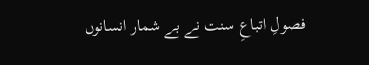فصولِ اتباعِ سنت نے بے شمار انسانوں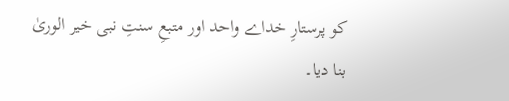کو پرستارِ خداے واحد اور متبعِ سنتِ نبی خیر الوریٰ بنا دیا۔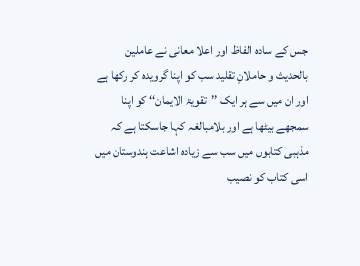جس کے سادہ الفاظ اور اعلا معانی نے عاملین بالحدیث و حاملانِ تقلید سب کو اپنا گرویدہ کر رکھا ہے اور ان میں سے ہر ایک ’’تقویۃ الایمان‘‘ کو اپنا سمجھے بیٹھا ہے اور بلامبالغہ کہا جاسکتا ہے کہ مذہبی کتابوں میں سب سے زیادہ اشاعت ہندوستان میں اسی کتاب کو نصیب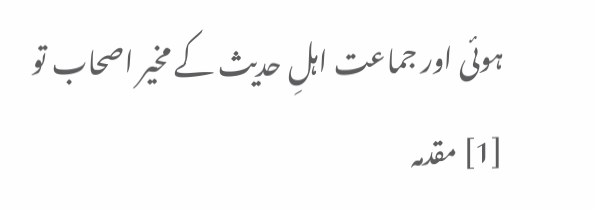ہوئی اور جماعت اہلِ حدیث کے مخیر اصحاب تو
[1] مقدمہ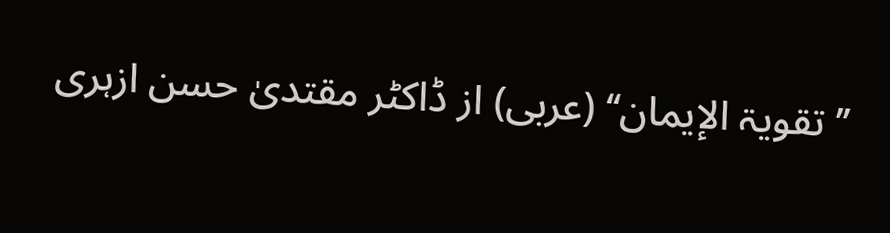’’تقویۃ الإیمان‘‘ (عربی) از ڈاکٹر مقتدیٰ حسن ازہری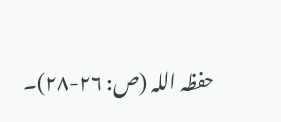حفظہ اللہ (ص: ۲۶-۲۸)۔